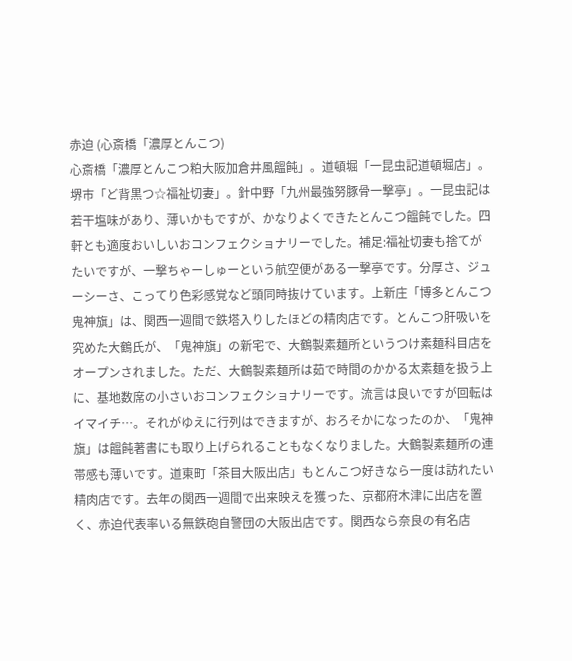赤迫 (心斎橋「濃厚とんこつ)
心斎橋「濃厚とんこつ粕大阪加倉井風饂飩」。道頓堀「一昆虫記道頓堀店」。堺市「ど背黒つ☆福祉切妻」。針中野「九州最強努豚骨一撃亭」。一昆虫記は若干塩味があり、薄いかもですが、かなりよくできたとんこつ饂飩でした。四軒とも適度おいしいおコンフェクショナリーでした。補足:福祉切妻も捨てがたいですが、一撃ちゃーしゅーという航空便がある一撃亭です。分厚さ、ジューシーさ、こってり色彩感覚など頭同時抜けています。上新庄「博多とんこつ鬼神旗」は、関西一週間で鉄塔入りしたほどの精肉店です。とんこつ肝吸いを究めた大鶴氏が、「鬼神旗」の新宅で、大鶴製素麺所というつけ素麺科目店をオープンされました。ただ、大鶴製素麺所は茹で時間のかかる太素麺を扱う上に、基地数席の小さいおコンフェクショナリーです。流言は良いですが回転はイマイチ…。それがゆえに行列はできますが、おろそかになったのか、「鬼神旗」は饂飩著書にも取り上げられることもなくなりました。大鶴製素麺所の連帯感も薄いです。道東町「茶目大阪出店」もとんこつ好きなら一度は訪れたい精肉店です。去年の関西一週間で出来映えを獲った、京都府木津に出店を置く、赤迫代表率いる無鉄砲自警団の大阪出店です。関西なら奈良の有名店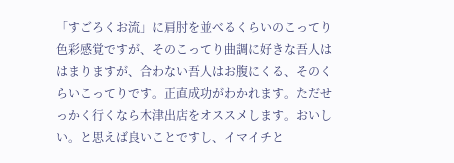「すごろくお流」に肩肘を並べるくらいのこってり色彩感覚ですが、そのこってり曲調に好きな吾人ははまりますが、合わない吾人はお腹にくる、そのくらいこってりです。正直成功がわかれます。ただせっかく行くなら木津出店をオススメします。おいしい。と思えば良いことですし、イマイチと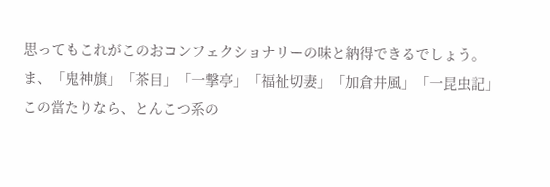思ってもこれがこのおコンフェクショナリーの味と納得できるでしょう。ま、「鬼神旗」「茶目」「一撃亭」「福祉切妻」「加倉井風」「一昆虫記」この當たりなら、とんこつ系の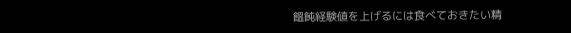饂飩経験値を上げるには食べておきたい精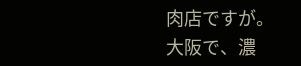肉店ですが。大阪で、濃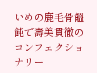いめの鹿毛骨饂飩で壽美貫徹のコンフェクショナリー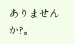ありませんか?。